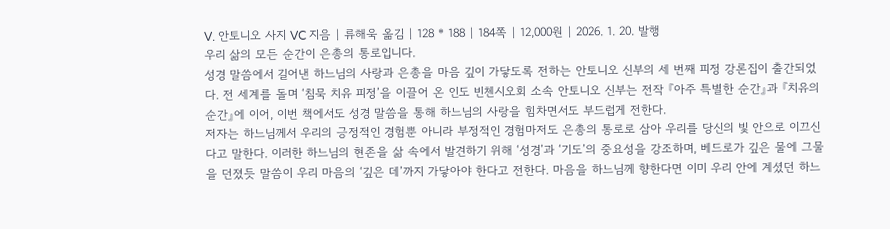V. 안토니오 사지 VC 지음 | 류해욱 옮김 | 128 * 188 | 184쪽 | 12,000원 | 2026. 1. 20. 발행
우리 삶의 모든 순간이 은총의 통로입니다.
성경 말씀에서 길어낸 하느님의 사랑과 은총을 마음 깊이 가닿도록 전하는 안토니오 신부의 세 번째 피정 강론집이 출간되었다. 전 세계를 돌며 ‘침묵 치유 피정’을 이끌어 온 인도 빈첸시오회 소속 안토니오 신부는 전작 『아주 특별한 순간』과 『치유의 순간』에 이어, 이번 책에서도 성경 말씀을 통해 하느님의 사랑을 힘차면서도 부드럽게 전한다.
저자는 하느님께서 우리의 긍정적인 경험뿐 아니라 부정적인 경험마저도 은총의 통로로 삼아 우리를 당신의 빛 안으로 이끄신다고 말한다. 이러한 하느님의 현존을 삶 속에서 발견하기 위해 ‘성경’과 ‘기도’의 중요성을 강조하며, 베드로가 깊은 물에 그물을 던졌듯 말씀이 우리 마음의 ‘깊은 데’까지 가닿아야 한다고 전한다. 마음을 하느님께 향한다면 이미 우리 안에 계셨던 하느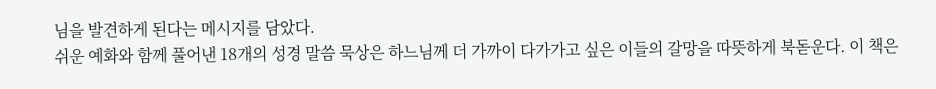님을 발견하게 된다는 메시지를 담았다.
쉬운 예화와 함께 풀어낸 18개의 성경 말씀 묵상은 하느님께 더 가까이 다가가고 싶은 이들의 갈망을 따뜻하게 북돋운다. 이 책은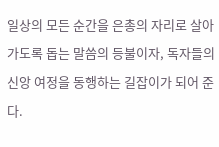일상의 모든 순간을 은총의 자리로 살아가도록 돕는 말씀의 등불이자, 독자들의 신앙 여정을 동행하는 길잡이가 되어 준다.